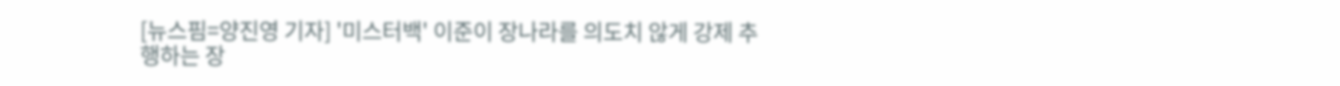[뉴스핌=양진영 기자] '미스터백' 이준이 장나라를 의도치 않게 강제 추행하는 장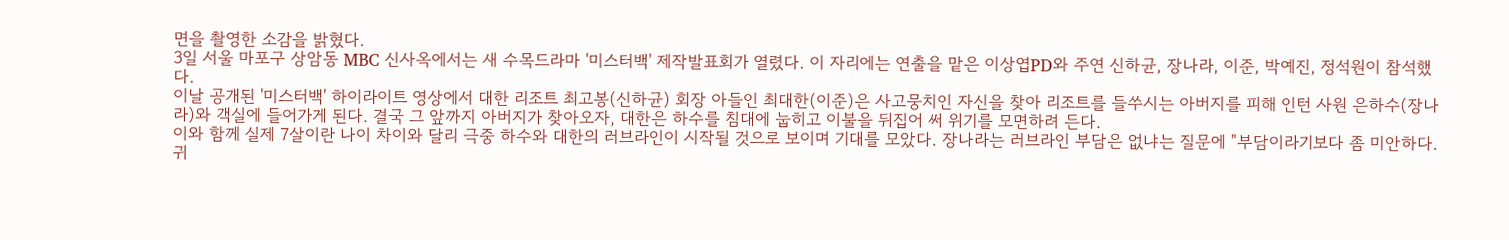면을 촬영한 소감을 밝혔다.
3일 서울 마포구 상암동 MBC 신사옥에서는 새 수목드라마 '미스터백' 제작발표회가 열렸다. 이 자리에는 연출을 맡은 이상엽PD와 주연 신하균, 장나라, 이준, 박예진, 정석원이 참석했다.
이날 공개된 '미스터백' 하이라이트 영상에서 대한 리조트 최고봉(신하균) 회장 아들인 최대한(이준)은 사고뭉치인 자신을 찾아 리조트를 들쑤시는 아버지를 피해 인턴 사원 은하수(장나라)와 객실에 들어가게 된다. 결국 그 앞까지 아버지가 찾아오자, 대한은 하수를 침대에 눕히고 이불을 뒤집어 써 위기를 모면하려 든다.
이와 함께 실제 7살이란 나이 차이와 달리 극중 하수와 대한의 러브라인이 시작될 것으로 보이며 기대를 모았다. 장나라는 러브라인 부담은 없냐는 질문에 "부담이라기보다 좀 미안하다. 귀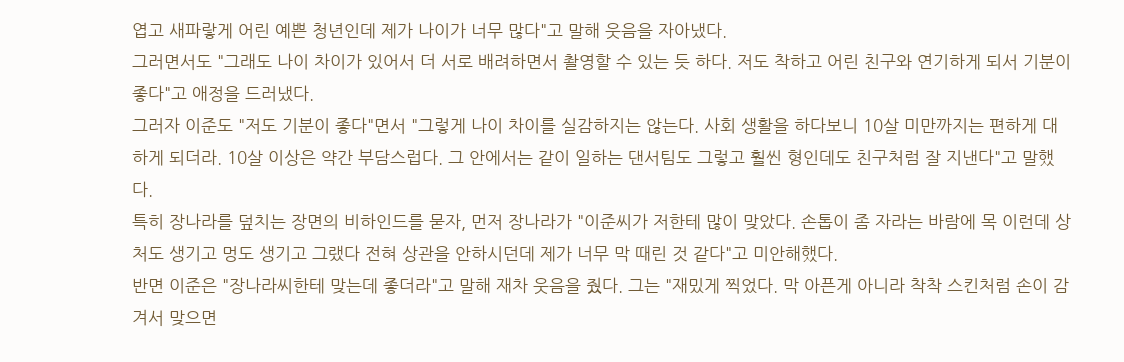엽고 새파랗게 어린 예쁜 청년인데 제가 나이가 너무 많다"고 말해 웃음을 자아냈다.
그러면서도 "그래도 나이 차이가 있어서 더 서로 배려하면서 촬영할 수 있는 듯 하다. 저도 착하고 어린 친구와 연기하게 되서 기분이 좋다"고 애정을 드러냈다.
그러자 이준도 "저도 기분이 좋다"면서 "그렇게 나이 차이를 실감하지는 않는다. 사회 생활을 하다보니 10살 미만까지는 편하게 대하게 되더라. 10살 이상은 약간 부담스럽다. 그 안에서는 같이 일하는 댄서팀도 그렇고 훨씬 형인데도 친구처럼 잘 지낸다"고 말했다.
특히 장나라를 덮치는 장면의 비하인드를 묻자, 먼저 장나라가 "이준씨가 저한테 많이 맞았다. 손톱이 좀 자라는 바람에 목 이런데 상처도 생기고 멍도 생기고 그랬다 전혀 상관을 안하시던데 제가 너무 막 때린 것 같다"고 미안해했다.
반면 이준은 "장나라씨한테 맞는데 좋더라"고 말해 재차 웃음을 줬다. 그는 "재밌게 찍었다. 막 아픈게 아니라 착착 스킨처럼 손이 감겨서 맞으면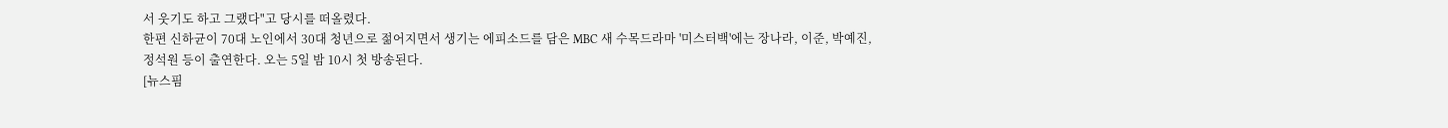서 웃기도 하고 그랬다"고 당시를 떠올렸다.
한편 신하균이 70대 노인에서 30대 청년으로 젊어지면서 생기는 에피소드를 담은 MBC 새 수목드라마 '미스터백'에는 장나라, 이준, 박예진, 정석원 등이 출연한다. 오는 5일 밤 10시 첫 방송된다.
[뉴스핌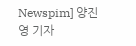Newspim] 양진영 기자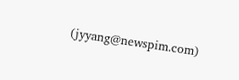(jyyang@newspim.com)